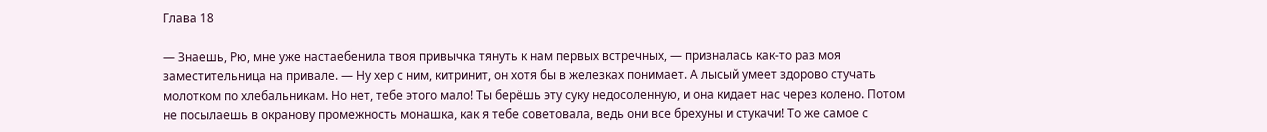Глава 18

— Знаешь, Рю, мне уже настаебенила твоя привычка тянуть к нам первых встречных, — призналась как-то раз моя заместительница на привале. — Ну хер с ним, китринит, он хотя бы в железках понимает. А лысый умеет здорово стучать молотком по хлебальникам. Но нет, тебе этого мало! Ты берёшь эту суку недосоленную, и она кидает нас через колено. Потом не посылаешь в окранову промежность монашка, как я тебе советовала, ведь они все брехуны и стукачи! То же самое с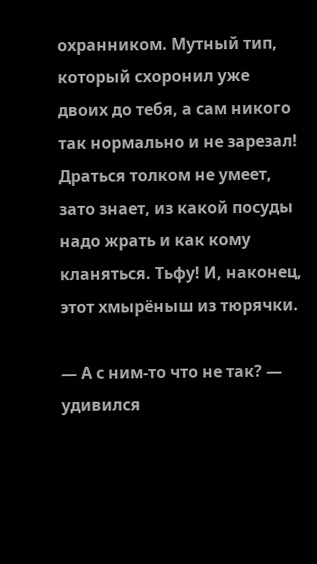охранником. Мутный тип, который схоронил уже двоих до тебя, а сам никого так нормально и не зарезал! Драться толком не умеет, зато знает, из какой посуды надо жрать и как кому кланяться. Тьфу! И, наконец, этот хмырёныш из тюрячки.

— А с ним-то что не так? — удивился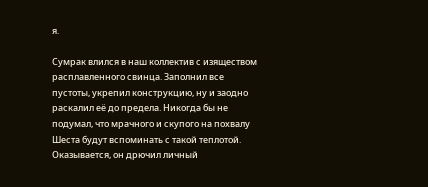я.

Сумрак влился в наш коллектив с изяществом расплавленного свинца. Заполнил все пустоты, укрепил конструкцию, ну и заодно раскалил её до предела. Никогда бы не подумал, что мрачного и скупого на похвалу Шеста будут вспоминать с такой теплотой. Оказывается, он дрючил личный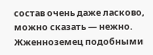состав очень даже ласково, можно сказать — нежно. Жженноземец подобными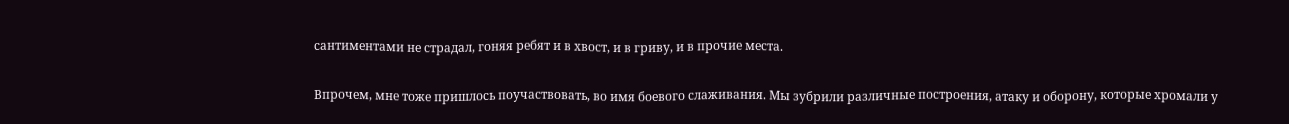сантиментами не страдал, гоняя ребят и в хвост, и в гриву, и в прочие места.

Впрочем, мне тоже пришлось поучаствовать, во имя боевого слаживания. Мы зубрили различные построения, атаку и оборону, которые хромали у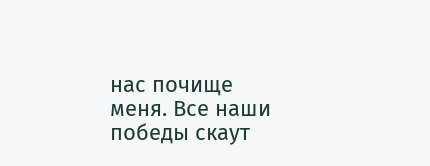нас почище меня. Все наши победы скаут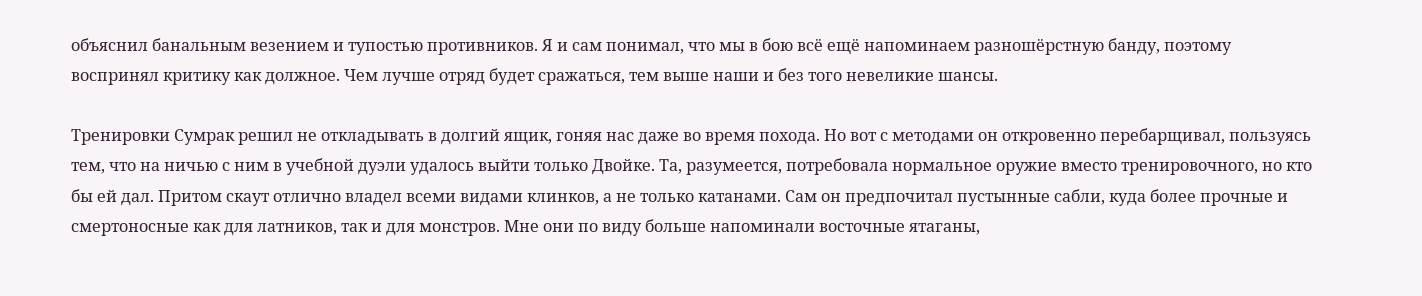объяснил банальным везением и тупостью противников. Я и сам понимал, что мы в бою всё ещё напоминаем разношёрстную банду, поэтому воспринял критику как должное. Чем лучше отряд будет сражаться, тем выше наши и без того невеликие шансы.

Тренировки Сумрак решил не откладывать в долгий ящик, гоняя нас даже во время похода. Но вот с методами он откровенно перебарщивал, пользуясь тем, что на ничью с ним в учебной дуэли удалось выйти только Двойке. Та, разумеется, потребовала нормальное оружие вместо тренировочного, но кто бы ей дал. Притом скаут отлично владел всеми видами клинков, а не только катанами. Сам он предпочитал пустынные сабли, куда более прочные и смертоносные как для латников, так и для монстров. Мне они по виду больше напоминали восточные ятаганы,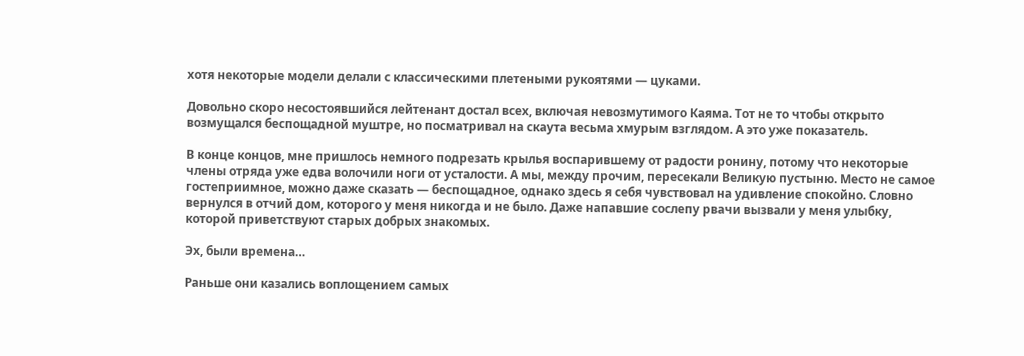хотя некоторые модели делали с классическими плетеными рукоятями — цуками.

Довольно скоро несостоявшийся лейтенант достал всех, включая невозмутимого Каяма. Тот не то чтобы открыто возмущался беспощадной муштре, но посматривал на скаута весьма хмурым взглядом. А это уже показатель.

В конце концов, мне пришлось немного подрезать крылья воспарившему от радости ронину, потому что некоторые члены отряда уже едва волочили ноги от усталости. А мы, между прочим, пересекали Великую пустыню. Место не самое гостеприимное, можно даже сказать — беспощадное, однако здесь я себя чувствовал на удивление спокойно. Словно вернулся в отчий дом, которого у меня никогда и не было. Даже напавшие сослепу рвачи вызвали у меня улыбку, которой приветствуют старых добрых знакомых.

Эх, были времена…

Раньше они казались воплощением самых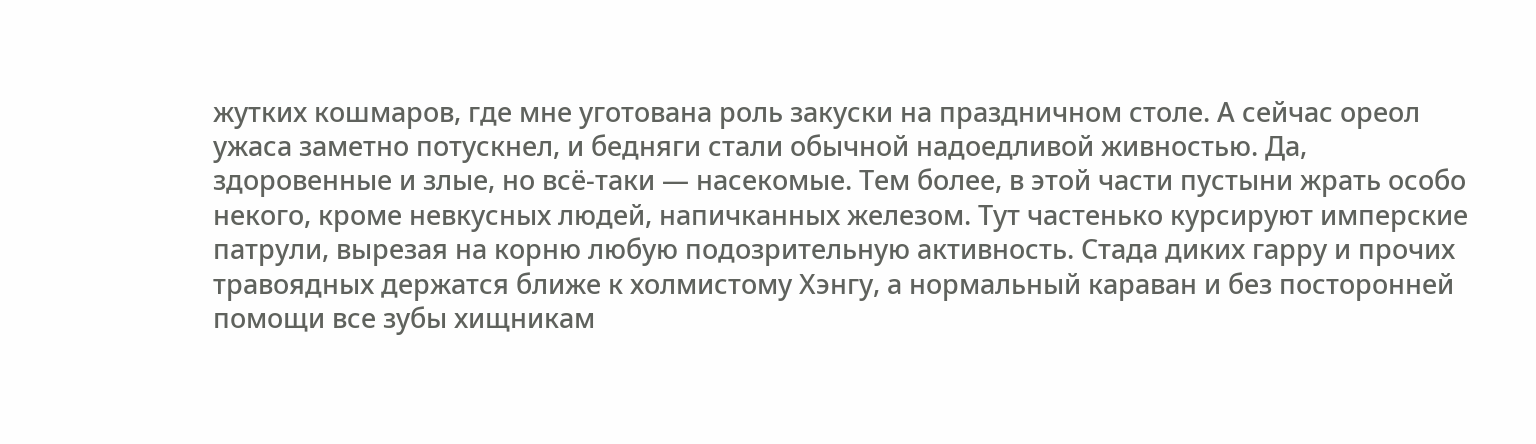жутких кошмаров, где мне уготована роль закуски на праздничном столе. А сейчас ореол ужаса заметно потускнел, и бедняги стали обычной надоедливой живностью. Да, здоровенные и злые, но всё-таки — насекомые. Тем более, в этой части пустыни жрать особо некого, кроме невкусных людей, напичканных железом. Тут частенько курсируют имперские патрули, вырезая на корню любую подозрительную активность. Стада диких гарру и прочих травоядных держатся ближе к холмистому Хэнгу, а нормальный караван и без посторонней помощи все зубы хищникам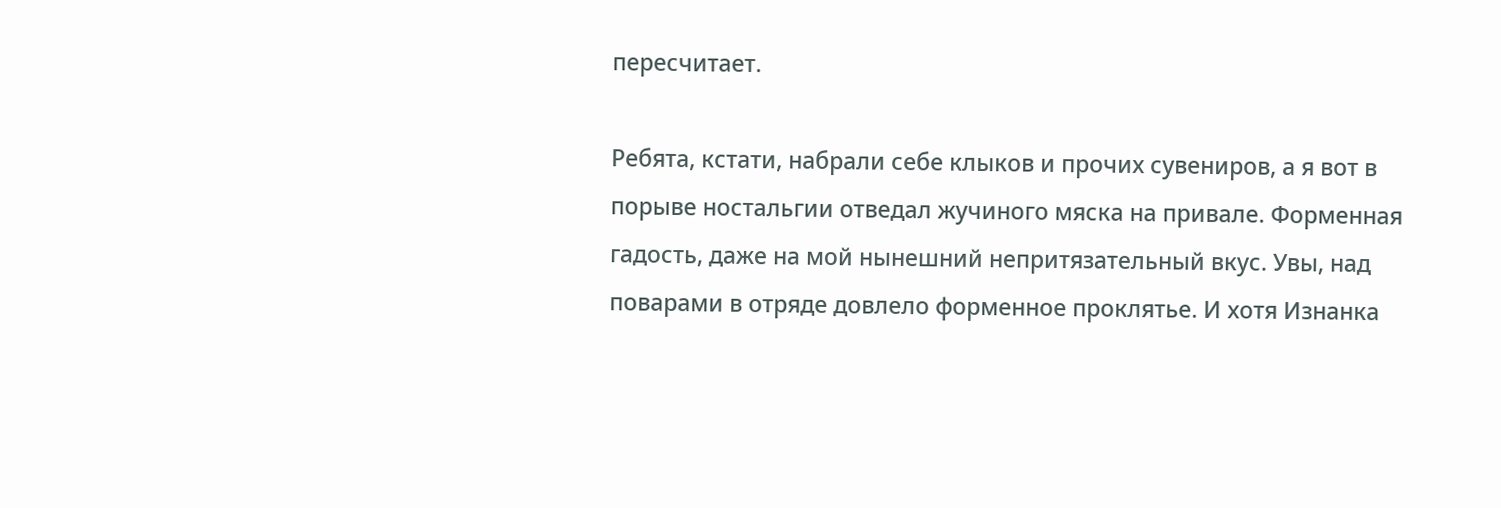пересчитает.

Ребята, кстати, набрали себе клыков и прочих сувениров, а я вот в порыве ностальгии отведал жучиного мяска на привале. Форменная гадость, даже на мой нынешний непритязательный вкус. Увы, над поварами в отряде довлело форменное проклятье. И хотя Изнанка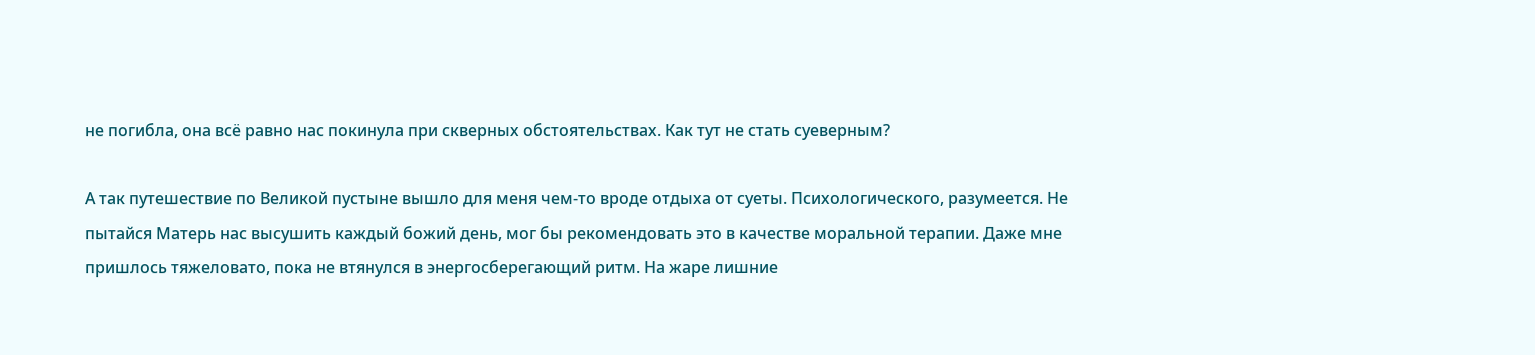не погибла, она всё равно нас покинула при скверных обстоятельствах. Как тут не стать суеверным?

А так путешествие по Великой пустыне вышло для меня чем-то вроде отдыха от суеты. Психологического, разумеется. Не пытайся Матерь нас высушить каждый божий день, мог бы рекомендовать это в качестве моральной терапии. Даже мне пришлось тяжеловато, пока не втянулся в энергосберегающий ритм. На жаре лишние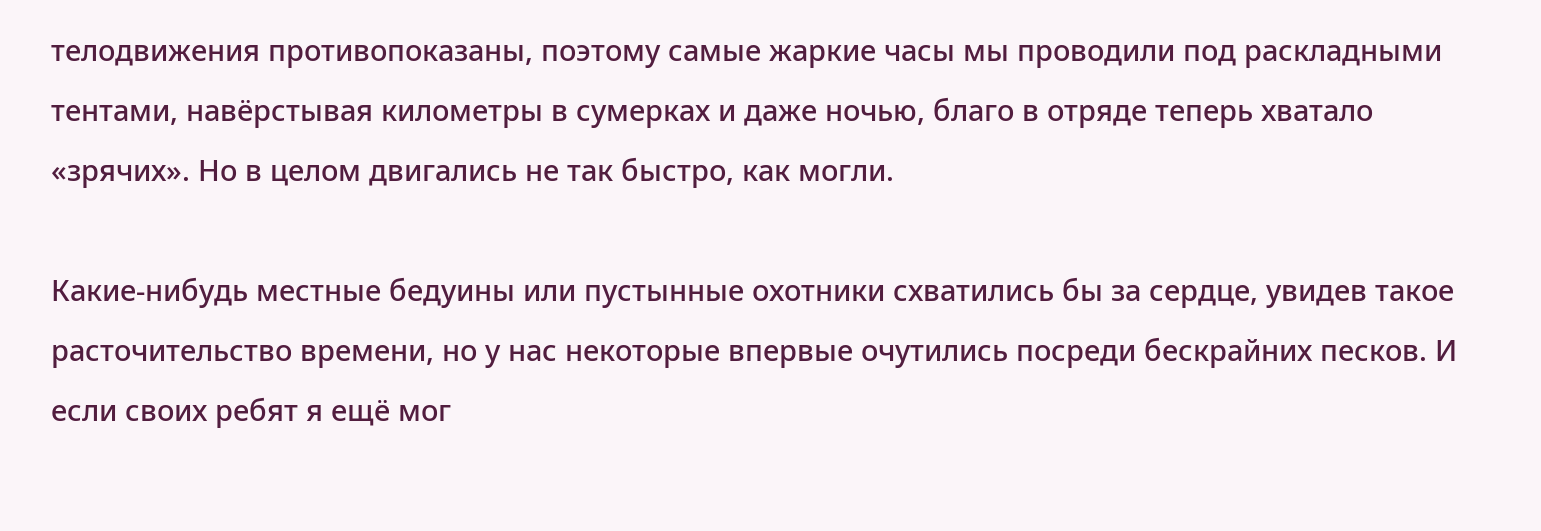телодвижения противопоказаны, поэтому самые жаркие часы мы проводили под раскладными тентами, навёрстывая километры в сумерках и даже ночью, благо в отряде теперь хватало «зрячих». Но в целом двигались не так быстро, как могли.

Какие-нибудь местные бедуины или пустынные охотники схватились бы за сердце, увидев такое расточительство времени, но у нас некоторые впервые очутились посреди бескрайних песков. И если своих ребят я ещё мог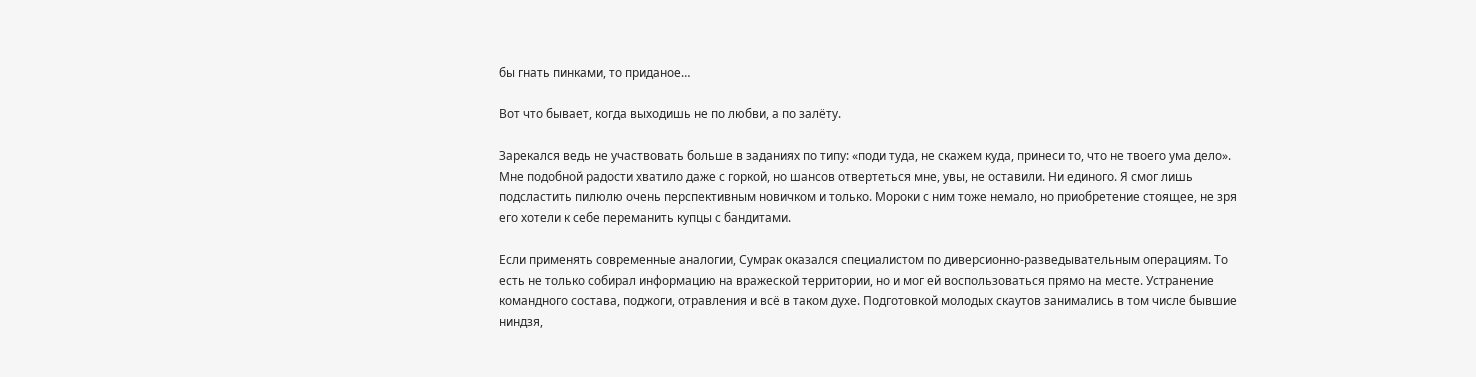бы гнать пинками, то приданое…

Вот что бывает, когда выходишь не по любви, а по залёту.

Зарекался ведь не участвовать больше в заданиях по типу: «поди туда, не скажем куда, принеси то, что не твоего ума дело». Мне подобной радости хватило даже с горкой, но шансов отвертеться мне, увы, не оставили. Ни единого. Я смог лишь подсластить пилюлю очень перспективным новичком и только. Мороки с ним тоже немало, но приобретение стоящее, не зря его хотели к себе переманить купцы с бандитами.

Если применять современные аналогии, Сумрак оказался специалистом по диверсионно-разведывательным операциям. То есть не только собирал информацию на вражеской территории, но и мог ей воспользоваться прямо на месте. Устранение командного состава, поджоги, отравления и всё в таком духе. Подготовкой молодых скаутов занимались в том числе бывшие ниндзя,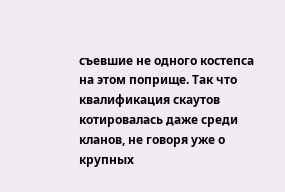съевшие не одного костепса на этом поприще. Так что квалификация скаутов котировалась даже среди кланов, не говоря уже о крупных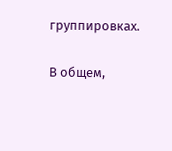группировках.

В общем,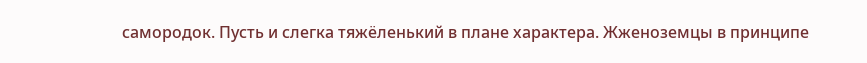самородок. Пусть и слегка тяжёленький в плане характера. Жженоземцы в принципе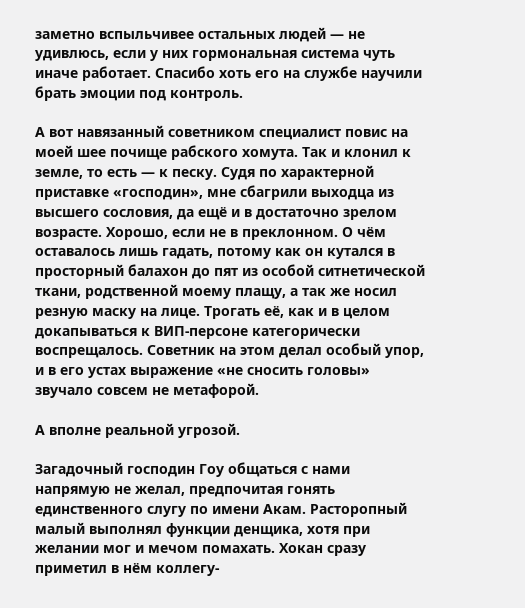заметно вспыльчивее остальных людей — не удивлюсь, если у них гормональная система чуть иначе работает. Спасибо хоть его на службе научили брать эмоции под контроль.

А вот навязанный советником специалист повис на моей шее почище рабского хомута. Так и клонил к земле, то есть — к песку. Судя по характерной приставке «господин», мне сбагрили выходца из высшего сословия, да ещё и в достаточно зрелом возрасте. Хорошо, если не в преклонном. О чём оставалось лишь гадать, потому как он кутался в просторный балахон до пят из особой ситнетической ткани, родственной моему плащу, а так же носил резную маску на лице. Трогать её, как и в целом докапываться к ВИП-персоне категорически воспрещалось. Советник на этом делал особый упор, и в его устах выражение «не сносить головы» звучало совсем не метафорой.

А вполне реальной угрозой.

Загадочный господин Гоу общаться с нами напрямую не желал, предпочитая гонять единственного слугу по имени Акам. Расторопный малый выполнял функции денщика, хотя при желании мог и мечом помахать. Хокан сразу приметил в нём коллегу-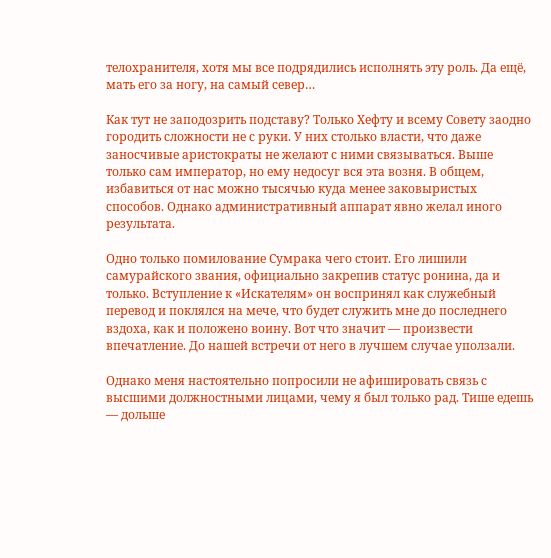телохранителя, хотя мы все подрядились исполнять эту роль. Да ещё, мать его за ногу, на самый север…

Как тут не заподозрить подставу? Только Хефту и всему Совету заодно городить сложности не с руки. У них столько власти, что даже заносчивые аристократы не желают с ними связываться. Выше только сам император, но ему недосуг вся эта возня. В общем, избавиться от нас можно тысячью куда менее заковыристых способов. Однако административный аппарат явно желал иного результата.

Одно только помилование Сумрака чего стоит. Его лишили самурайского звания, официально закрепив статус ронина, да и только. Вступление к «Искателям» он воспринял как служебный перевод и поклялся на мече, что будет служить мне до последнего вздоха, как и положено воину. Вот что значит — произвести впечатление. До нашей встречи от него в лучшем случае уползали.

Однако меня настоятельно попросили не афишировать связь с высшими должностными лицами, чему я был только рад. Тише едешь — дольше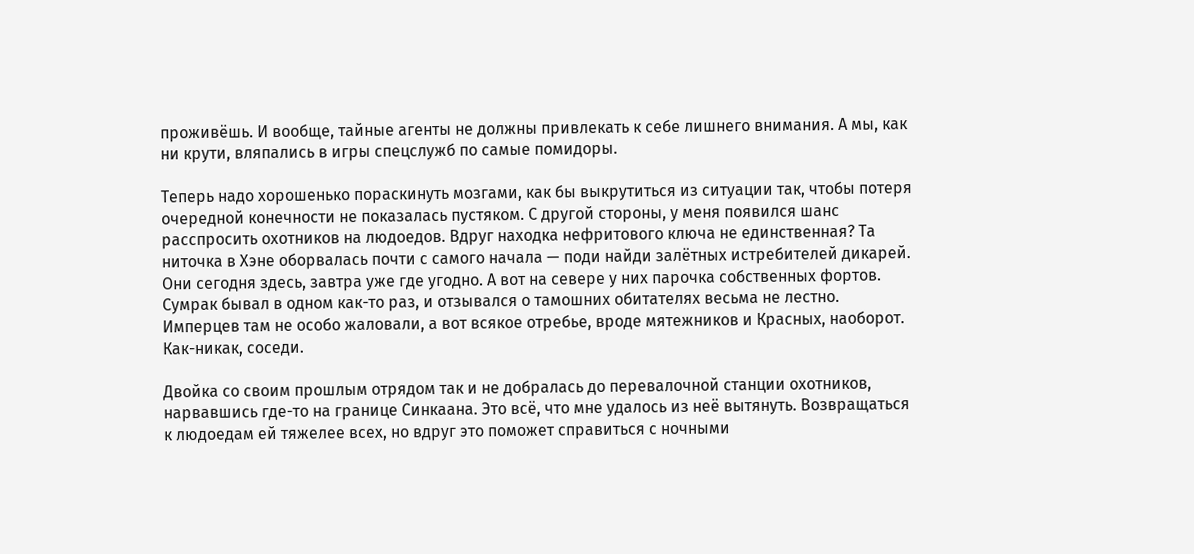проживёшь. И вообще, тайные агенты не должны привлекать к себе лишнего внимания. А мы, как ни крути, вляпались в игры спецслужб по самые помидоры.

Теперь надо хорошенько пораскинуть мозгами, как бы выкрутиться из ситуации так, чтобы потеря очередной конечности не показалась пустяком. С другой стороны, у меня появился шанс расспросить охотников на людоедов. Вдруг находка нефритового ключа не единственная? Та ниточка в Хэне оборвалась почти с самого начала — поди найди залётных истребителей дикарей. Они сегодня здесь, завтра уже где угодно. А вот на севере у них парочка собственных фортов. Сумрак бывал в одном как-то раз, и отзывался о тамошних обитателях весьма не лестно. Имперцев там не особо жаловали, а вот всякое отребье, вроде мятежников и Красных, наоборот. Как-никак, соседи.

Двойка со своим прошлым отрядом так и не добралась до перевалочной станции охотников, нарвавшись где-то на границе Синкаана. Это всё, что мне удалось из неё вытянуть. Возвращаться к людоедам ей тяжелее всех, но вдруг это поможет справиться с ночными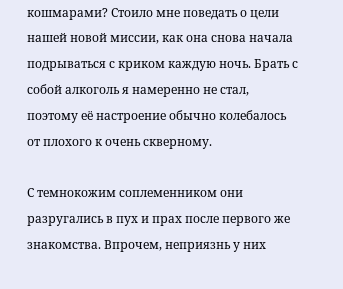кошмарами? Стоило мне поведать о цели нашей новой миссии, как она снова начала подрываться с криком каждую ночь. Брать с собой алкоголь я намеренно не стал, поэтому её настроение обычно колебалось от плохого к очень скверному.

С темнокожим соплеменником они разругались в пух и прах после первого же знакомства. Впрочем, неприязнь у них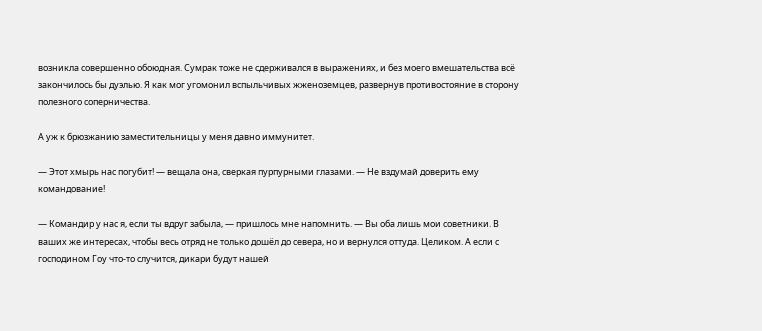возникла совершенно обоюдная. Сумрак тоже не сдерживался в выражениях, и без моего вмешательства всё закончилось бы дуэлью. Я как мог угомонил вспыльчивых жженоземцев, развернув противостояние в сторону полезного соперничества.

А уж к брюзжанию заместительницы у меня давно иммунитет.

— Этот хмырь нас погубит! — вещала она, сверкая пурпурными глазами. — Не вздумай доверить ему командование!

— Командир у нас я, если ты вдруг забыла, — пришлось мне напомнить. — Вы оба лишь мои советники. В ваших же интересах, чтобы весь отряд не только дошёл до севера, но и вернулся оттуда. Целиком. А если с господином Гоу что-то случится, дикари будут нашей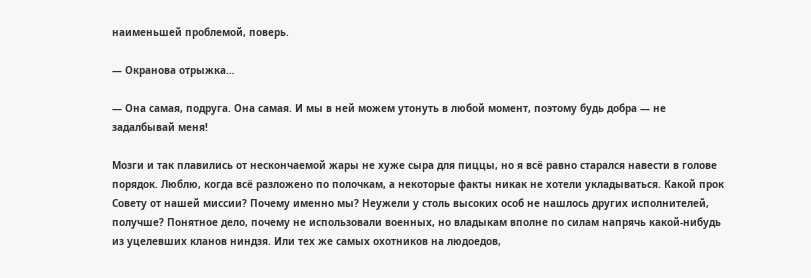наименьшей проблемой, поверь.

— Окранова отрыжка…

— Она самая, подруга. Она самая. И мы в ней можем утонуть в любой момент, поэтому будь добра — не задалбывай меня!

Мозги и так плавились от нескончаемой жары не хуже сыра для пиццы, но я всё равно старался навести в голове порядок. Люблю, когда всё разложено по полочкам, а некоторые факты никак не хотели укладываться. Какой прок Совету от нашей миссии? Почему именно мы? Неужели у столь высоких особ не нашлось других исполнителей, получше? Понятное дело, почему не использовали военных, но владыкам вполне по силам напрячь какой-нибудь из уцелевших кланов ниндзя. Или тех же самых охотников на людоедов,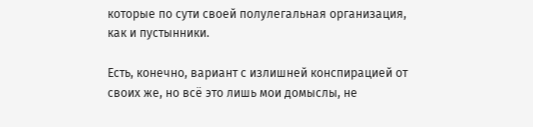которые по сути своей полулегальная организация, как и пустынники.

Есть, конечно, вариант с излишней конспирацией от своих же, но всё это лишь мои домыслы, не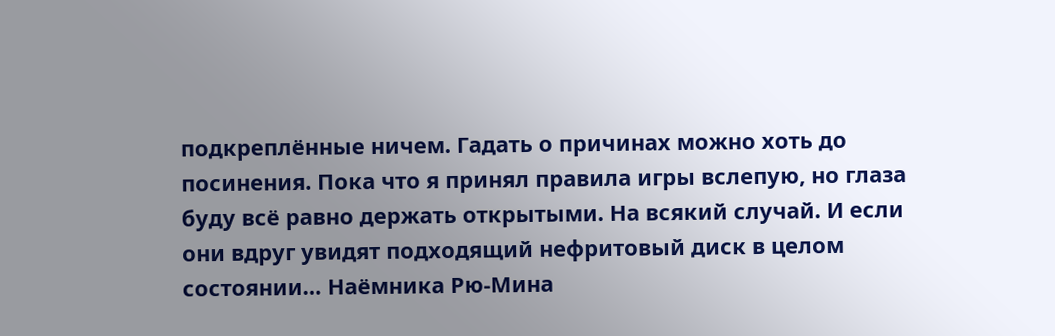подкреплённые ничем. Гадать о причинах можно хоть до посинения. Пока что я принял правила игры вслепую, но глаза буду всё равно держать открытыми. На всякий случай. И если они вдруг увидят подходящий нефритовый диск в целом состоянии… Наёмника Рю-Мина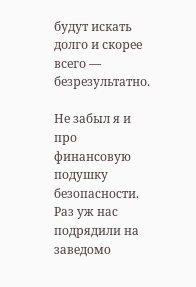будут искать долго и скорее всего — безрезультатно.

Не забыл я и про финансовую подушку безопасности. Раз уж нас подрядили на заведомо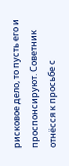рисковое дело, то пусть его и проспонсируют. Советник отнёсся к просьбе с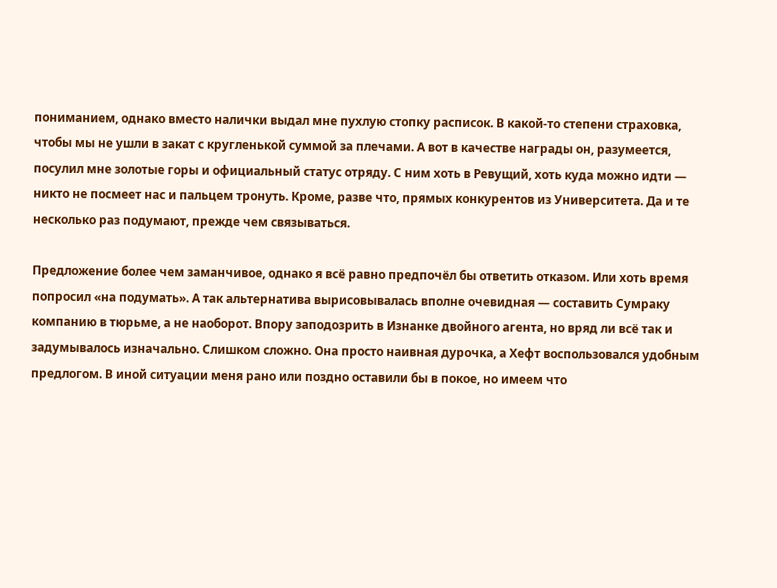пониманием, однако вместо налички выдал мне пухлую стопку расписок. В какой-то степени страховка, чтобы мы не ушли в закат с кругленькой суммой за плечами. А вот в качестве награды он, разумеется, посулил мне золотые горы и официальный статус отряду. С ним хоть в Ревущий, хоть куда можно идти — никто не посмеет нас и пальцем тронуть. Кроме, разве что, прямых конкурентов из Университета. Да и те несколько раз подумают, прежде чем связываться.

Предложение более чем заманчивое, однако я всё равно предпочёл бы ответить отказом. Или хоть время попросил «на подумать». А так альтернатива вырисовывалась вполне очевидная — составить Сумраку компанию в тюрьме, а не наоборот. Впору заподозрить в Изнанке двойного агента, но вряд ли всё так и задумывалось изначально. Слишком сложно. Она просто наивная дурочка, а Хефт воспользовался удобным предлогом. В иной ситуации меня рано или поздно оставили бы в покое, но имеем что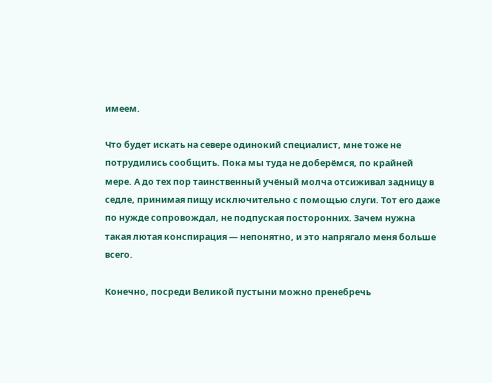имеем.

Что будет искать на севере одинокий специалист, мне тоже не потрудились сообщить. Пока мы туда не доберёмся, по крайней мере. А до тех пор таинственный учёный молча отсиживал задницу в седле, принимая пищу исключительно с помощью слуги. Тот его даже по нужде сопровождал, не подпуская посторонних. Зачем нужна такая лютая конспирация — непонятно, и это напрягало меня больше всего.

Конечно, посреди Великой пустыни можно пренебречь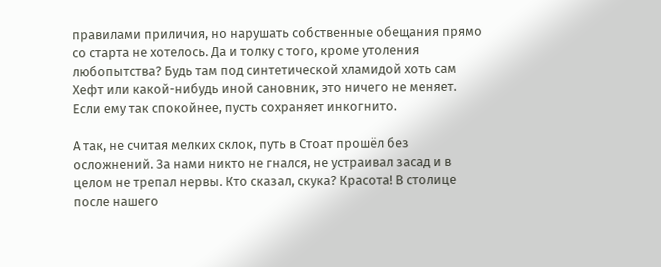правилами приличия, но нарушать собственные обещания прямо со старта не хотелось. Да и толку с того, кроме утоления любопытства? Будь там под синтетической хламидой хоть сам Хефт или какой-нибудь иной сановник, это ничего не меняет. Если ему так спокойнее, пусть сохраняет инкогнито.

А так, не считая мелких склок, путь в Стоат прошёл без осложнений. За нами никто не гнался, не устраивал засад и в целом не трепал нервы. Кто сказал, скука? Красота! В столице после нашего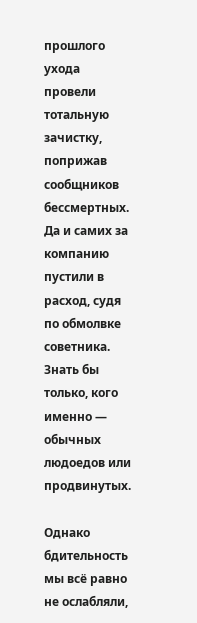прошлого ухода провели тотальную зачистку, поприжав сообщников бессмертных. Да и самих за компанию пустили в расход, судя по обмолвке советника. Знать бы только, кого именно — обычных людоедов или продвинутых.

Однако бдительность мы всё равно не ослабляли,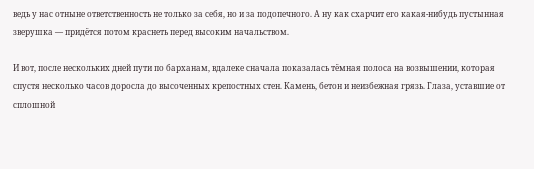ведь у нас отныне ответственность не только за себя, но и за подопечного. А ну как схарчит его какая-нибудь пустынная зверушка — придётся потом краснеть перед высоким начальством.

И вот, после нескольких дней пути по барханам, вдалеке сначала показалась тёмная полоса на возвышении, которая спустя несколько часов доросла до высоченных крепостных стен. Камень, бетон и неизбежная грязь. Глаза, уставшие от сплошной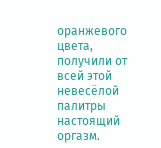оранжевого цвета, получили от всей этой невесёлой палитры настоящий оргазм.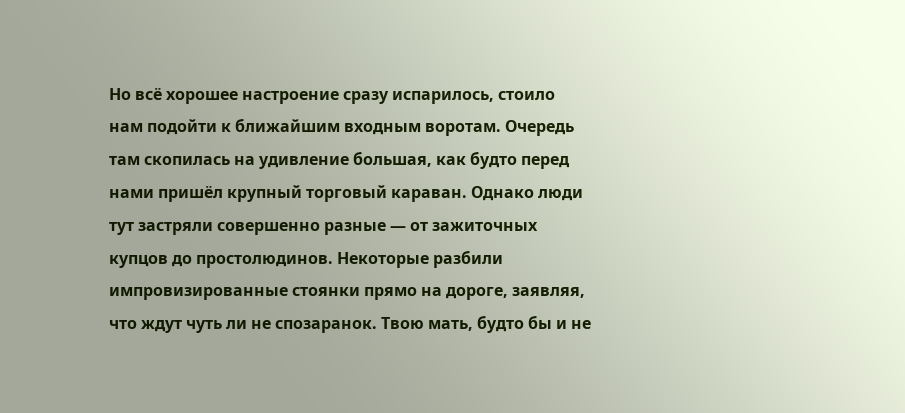Но всё хорошее настроение сразу испарилось, стоило нам подойти к ближайшим входным воротам. Очередь там скопилась на удивление большая, как будто перед нами пришёл крупный торговый караван. Однако люди тут застряли совершенно разные — от зажиточных купцов до простолюдинов. Некоторые разбили импровизированные стоянки прямо на дороге, заявляя, что ждут чуть ли не спозаранок. Твою мать, будто бы и не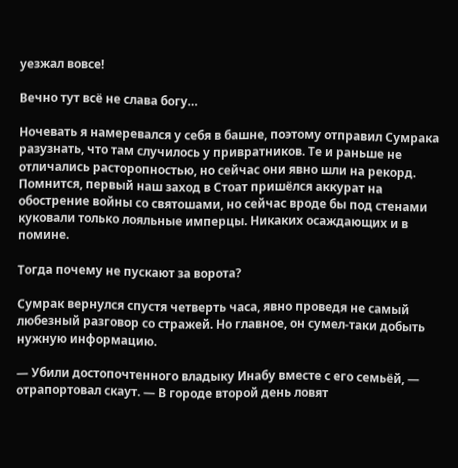уезжал вовсе!

Вечно тут всё не слава богу…

Ночевать я намеревался у себя в башне, поэтому отправил Сумрака разузнать, что там случилось у привратников. Те и раньше не отличались расторопностью, но сейчас они явно шли на рекорд. Помнится, первый наш заход в Стоат пришёлся аккурат на обострение войны со святошами, но сейчас вроде бы под стенами куковали только лояльные имперцы. Никаких осаждающих и в помине.

Тогда почему не пускают за ворота?

Сумрак вернулся спустя четверть часа, явно проведя не самый любезный разговор со стражей. Но главное, он сумел-таки добыть нужную информацию.

— Убили достопочтенного владыку Инабу вместе с его семьёй, — отрапортовал скаут. — В городе второй день ловят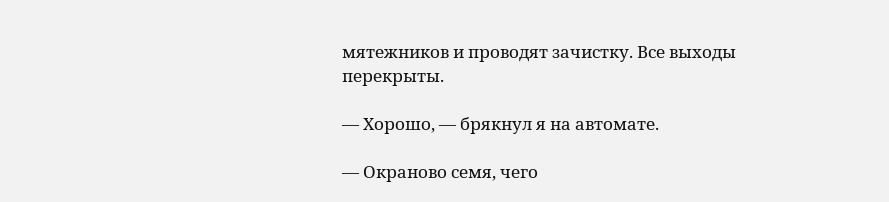мятежников и проводят зачистку. Все выходы перекрыты.

— Хорошо, — брякнул я на автомате.

— Окраново семя, чего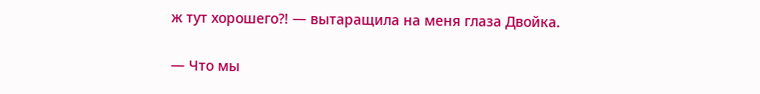ж тут хорошего⁈ — вытаращила на меня глаза Двойка.

— Что мы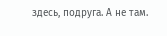здесь, подруга. А не там.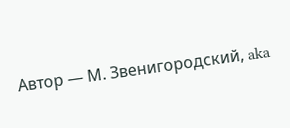Автор — М. Звенигородский, aka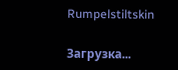Rumpelstiltskin

Загрузка...